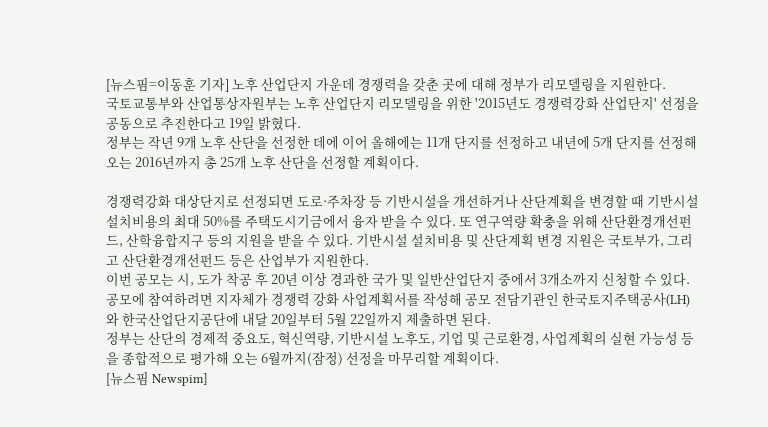[뉴스핌=이동훈 기자] 노후 산업단지 가운데 경쟁력을 갖춘 곳에 대해 정부가 리모델링을 지원한다.
국토교통부와 산업통상자원부는 노후 산업단지 리모델링을 위한 '2015년도 경쟁력강화 산업단지' 선정을 공동으로 추진한다고 19일 밝혔다.
정부는 작년 9개 노후 산단을 선정한 데에 이어 올해에는 11개 단지를 선정하고 내년에 5개 단지를 선정해 오는 2016년까지 총 25개 노후 산단을 선정할 계획이다.

경쟁력강화 대상단지로 선정되면 도로·주차장 등 기반시설을 개선하거나 산단계획을 변경할 때 기반시설 설치비용의 최대 50%를 주택도시기금에서 융자 받을 수 있다. 또 연구역량 확충을 위해 산단환경개선펀드, 산학융합지구 등의 지원을 받을 수 있다. 기반시설 설치비용 및 산단계획 변경 지원은 국토부가, 그리고 산단환경개선펀드 등은 산업부가 지원한다.
이번 공모는 시, 도가 착공 후 20년 이상 경과한 국가 및 일반산업단지 중에서 3개소까지 신청할 수 있다. 공모에 참여하려면 지자체가 경쟁력 강화 사업계획서를 작성해 공모 전담기관인 한국토지주택공사(LH)와 한국산업단지공단에 내달 20일부터 5월 22일까지 제출하면 된다.
정부는 산단의 경제적 중요도, 혁신역량, 기반시설 노후도, 기업 및 근로환경, 사업계획의 실현 가능성 등을 종합적으로 평가해 오는 6월까지(잠정) 선정을 마무리할 계획이다.
[뉴스핌 Newspim]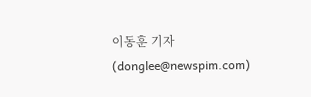이동훈 기자 (donglee@newspim.com)